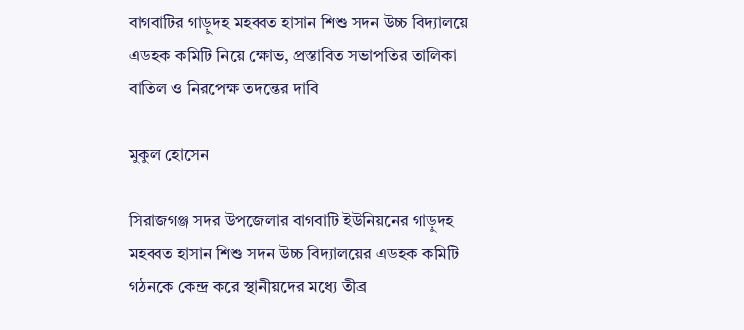বাগবাটির গাড়ুদহ মহব্বত হাসান শিশু সদন উচ্চ বিদ্যালয়ে এডহক কমিটি নিয়ে ক্ষোভ, প্রস্তাবিত সভাপতির তালিকা বাতিল ও নিরপেক্ষ তদন্তের দাবি

মুকুল হোসেন

সিরাজগঞ্জ সদর উপজেলার বাগবাটি ইউনিয়নের গাড়ুদহ মহব্বত হাসান শিশু সদন উচ্চ বিদ্যালয়ের এডহক কমিটি গঠনকে কেন্দ্র করে স্থানীয়দের মধ্যে তীব্র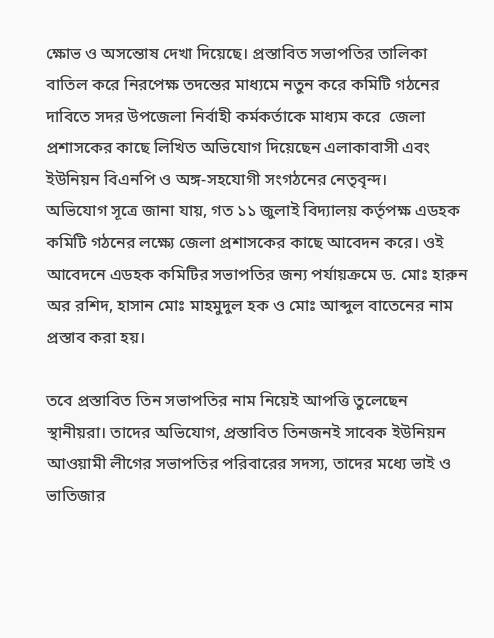ক্ষোভ ও অসন্তোষ দেখা দিয়েছে। প্রস্তাবিত সভাপতির তালিকা বাতিল করে নিরপেক্ষ তদন্তের মাধ্যমে নতুন করে কমিটি গঠনের দাবিতে সদর উপজেলা নির্বাহী কর্মকর্তাকে মাধ্যম করে  জেলা প্রশাসকের কাছে লিখিত অভিযোগ দিয়েছেন এলাকাবাসী এবং ইউনিয়ন বিএনপি ও অঙ্গ-সহযোগী সংগঠনের নেতৃবৃন্দ।
অভিযোগ সূত্রে জানা যায়, গত ১১ জুলাই বিদ্যালয় কর্তৃপক্ষ এডহক কমিটি গঠনের লক্ষ্যে জেলা প্রশাসকের কাছে আবেদন করে। ওই আবেদনে এডহক কমিটির সভাপতির জন্য পর্যায়ক্রমে ড. মোঃ হারুন অর রশিদ, হাসান মোঃ মাহমুদুল হক ও মোঃ আব্দুল বাতেনের নাম প্রস্তাব করা হয়।

তবে প্রস্তাবিত তিন সভাপতির নাম নিয়েই আপত্তি তুলেছেন স্থানীয়রা। তাদের অভিযোগ, প্রস্তাবিত তিনজনই সাবেক ইউনিয়ন আওয়ামী লীগের সভাপতির পরিবারের সদস্য, তাদের মধ্যে ভাই ও ভাতিজার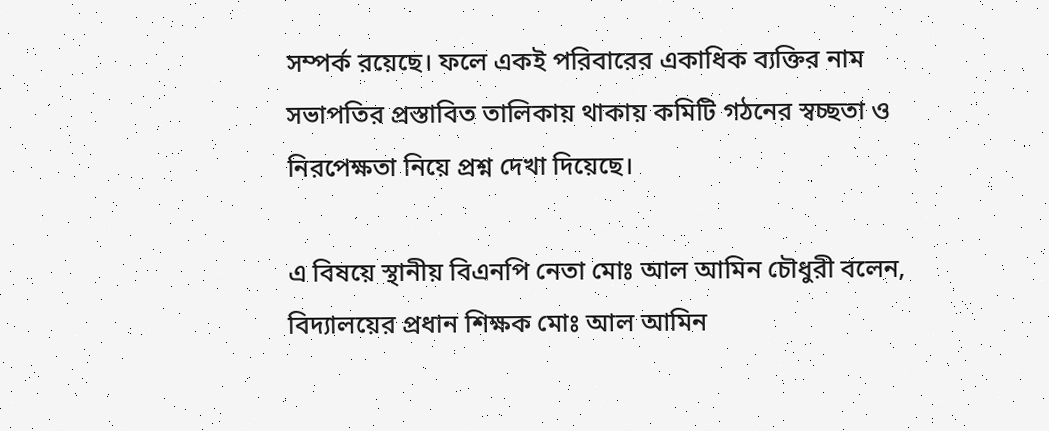সম্পর্ক রয়েছে। ফলে একই পরিবারের একাধিক ব্যক্তির নাম সভাপতির প্রস্তাবিত তালিকায় থাকায় কমিটি গঠনের স্বচ্ছতা ও নিরপেক্ষতা নিয়ে প্রশ্ন দেখা দিয়েছে।

এ বিষয়ে স্থানীয় বিএনপি নেতা মোঃ আল আমিন চৌধুরী বলেন, বিদ্যালয়ের প্রধান শিক্ষক মোঃ আল আমিন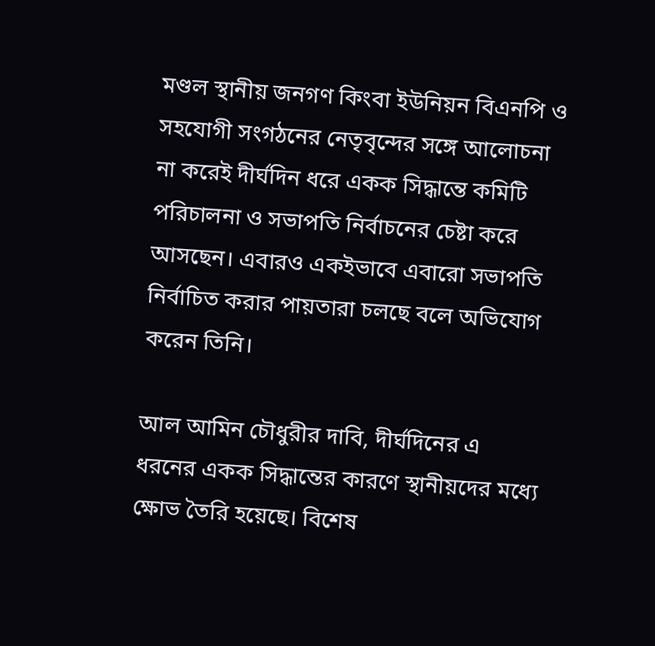মণ্ডল স্থানীয় জনগণ কিংবা ইউনিয়ন বিএনপি ও সহযোগী সংগঠনের নেতৃবৃন্দের সঙ্গে আলোচনা না করেই দীর্ঘদিন ধরে একক সিদ্ধান্তে কমিটি পরিচালনা ও সভাপতি নির্বাচনের চেষ্টা করে আসছেন। এবারও একইভাবে এবারো সভাপতি নির্বাচিত করার পায়তারা চলছে বলে অভিযোগ করেন তিনি।

আল আমিন চৌধুরীর দাবি, দীর্ঘদিনের এ ধরনের একক সিদ্ধান্তের কারণে স্থানীয়দের মধ্যে ক্ষোভ তৈরি হয়েছে। বিশেষ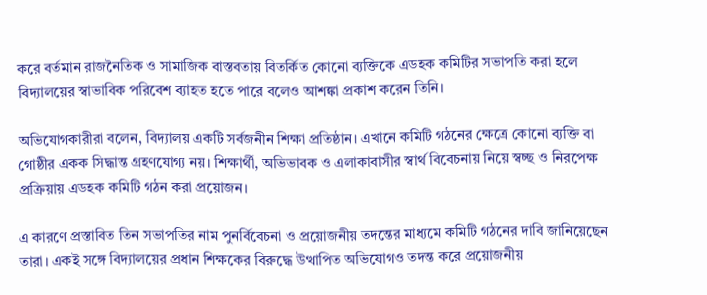করে বর্তমান রাজনৈতিক ও সামাজিক বাস্তবতায় বিতর্কিত কোনো ব্যক্তিকে এডহক কমিটির সভাপতি করা হলে বিদ্যালয়ের স্বাভাবিক পরিবেশ ব্যাহত হতে পারে বলেও আশঙ্কা প্রকাশ করেন তিনি।

অভিযোগকারীরা বলেন, বিদ্যালয় একটি সর্বজনীন শিক্ষা প্রতিষ্ঠান। এখানে কমিটি গঠনের ক্ষেত্রে কোনো ব্যক্তি বা গোষ্ঠীর একক সিদ্ধান্ত গ্রহণযোগ্য নয়। শিক্ষার্থী, অভিভাবক ও এলাকাবাসীর স্বার্থ বিবেচনায় নিয়ে স্বচ্ছ ও নিরপেক্ষ প্রক্রিয়ায় এডহক কমিটি গঠন করা প্রয়োজন।

এ কারণে প্রস্তাবিত তিন সভাপতির নাম পুনর্বিবেচনা ও প্রয়োজনীয় তদন্তের মাধ্যমে কমিটি গঠনের দাবি জানিয়েছেন তারা। একই সঙ্গে বিদ্যালয়ের প্রধান শিক্ষকের বিরুদ্ধে উত্থাপিত অভিযোগও তদন্ত করে প্রয়োজনীয়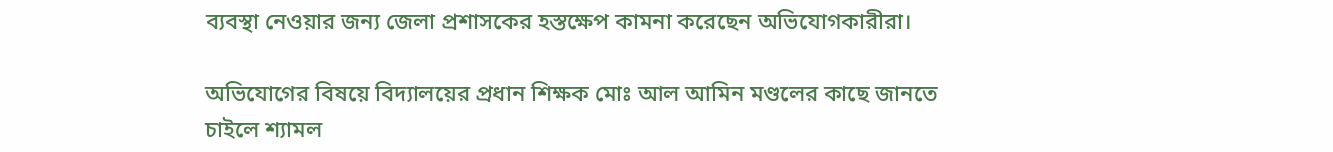ব্যবস্থা নেওয়ার জন্য জেলা প্রশাসকের হস্তক্ষেপ কামনা করেছেন অভিযোগকারীরা।

অভিযোগের বিষয়ে বিদ্যালয়ের প্রধান শিক্ষক মোঃ আল আমিন মণ্ডলের কাছে জানতে চাইলে শ্যামল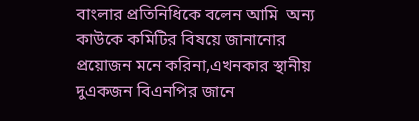বাংলার প্রতিনিধিকে বলেন আমি  অন্য কাউকে কমিটির বিষয়ে জানানোর প্রয়োজন মনে করিনা,এখনকার স্থানীয় দুএকজন বিএনপির জানে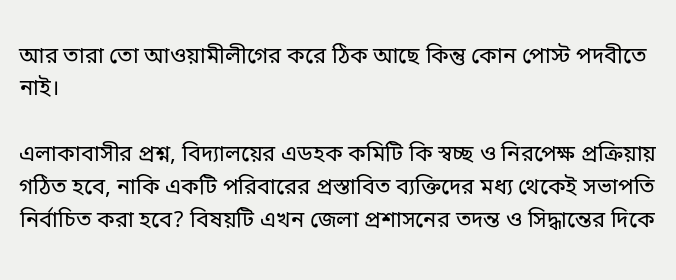আর তারা তো আওয়ামীলীগের করে ঠিক আছে কিন্তু কোন পোস্ট পদবীতে নাই।

এলাকাবাসীর প্রশ্ন, বিদ্যালয়ের এডহক কমিটি কি স্বচ্ছ ও নিরপেক্ষ প্রক্রিয়ায় গঠিত হবে, নাকি একটি পরিবারের প্রস্তাবিত ব্যক্তিদের মধ্য থেকেই সভাপতি নির্বাচিত করা হবে? বিষয়টি এখন জেলা প্রশাসনের তদন্ত ও সিদ্ধান্তের দিকে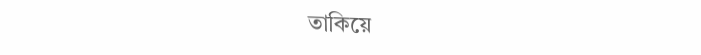তাকিয়ে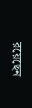রয়েছেন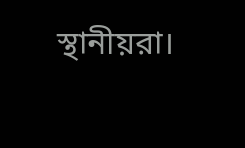স্থানীয়রা।